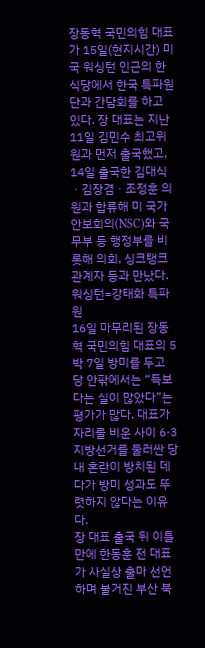장동혁 국민의힘 대표가 15일(현지시간) 미국 워싱턴 인근의 한 식당에서 한국 특파원단과 간담회를 하고 있다. 장 대표는 지난 11일 김민수 최고위원과 먼저 출국했고, 14일 출국한 김대식ㆍ김장겸ㆍ조정훈 의원과 합류해 미 국가안보회의(NSC)와 국무부 등 행정부를 비롯해 의회, 싱크탱크 관계자 등과 만났다. 워싱턴=강태화 특파원
16일 마무리된 장동혁 국민의힘 대표의 5박 7일 방미를 두고 당 안팎에서는 “득보다는 실이 많았다”는 평가가 많다. 대표가 자리를 비운 사이 6·3 지방선거를 둘러싼 당내 혼란이 방치된 데다가 방미 성과도 뚜렷하지 않다는 이유다.
장 대표 출국 뒤 이틀 만에 한동훈 전 대표가 사실상 출마 선언하며 불거진 부산 북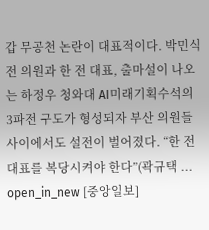갑 무공천 논란이 대표적이다. 박민식 전 의원과 한 전 대표, 출마설이 나오는 하정우 청와대 AI미래기획수석의 3파전 구도가 형성되자 부산 의원들 사이에서도 설전이 벌어졌다. “한 전 대표를 복당시켜야 한다”(곽규택 ... open_in_new [중앙일보]